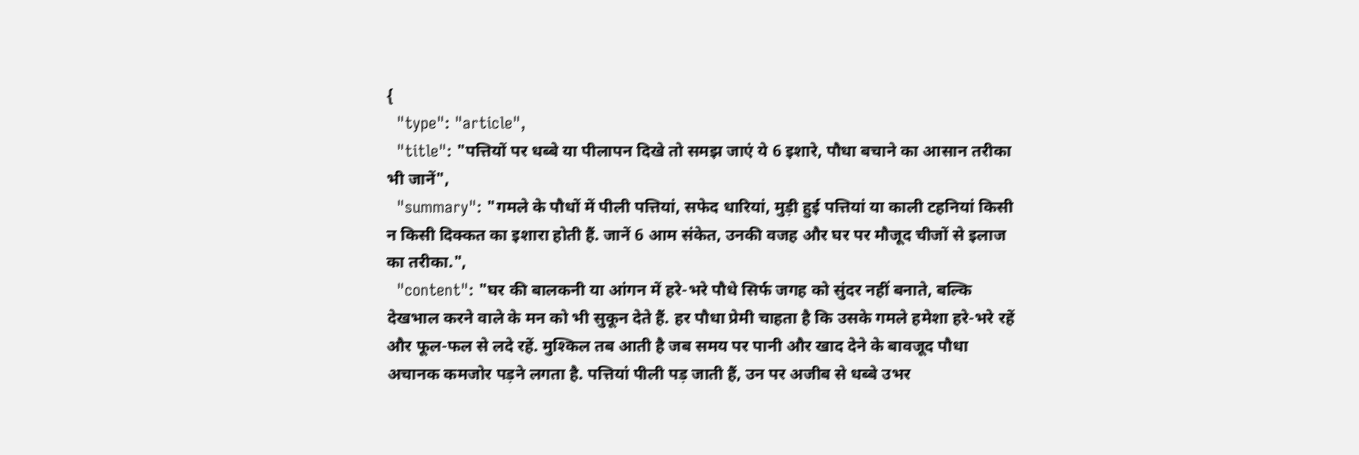{
  "type": "article",
  "title": "पत्तियों पर धब्बे या पीलापन दिखे तो समझ जाएं ये 6 इशारे, पौधा बचाने का आसान तरीका भी जानें",
  "summary": "गमले के पौधों में पीली पत्तियां, सफेद धारियां, मुड़ी हुई पत्तियां या काली टहनियां किसी न किसी दिक्कत का इशारा होती हैं. जानें 6 आम संकेत, उनकी वजह और घर पर मौजूद चीजों से इलाज का तरीका.",
  "content": "घर की बालकनी या आंगन में हरे-भरे पौधे सिर्फ जगह को सुंदर नहीं बनाते, बल्कि देखभाल करने वाले के मन को भी सुकून देते हैं. हर पौधा प्रेमी चाहता है कि उसके गमले हमेशा हरे-भरे रहें और फूल-फल से लदे रहें. मुश्किल तब आती है जब समय पर पानी और खाद देने के बावजूद पौधा अचानक कमजोर पड़ने लगता है. पत्तियां पीली पड़ जाती हैं, उन पर अजीब से धब्बे उभर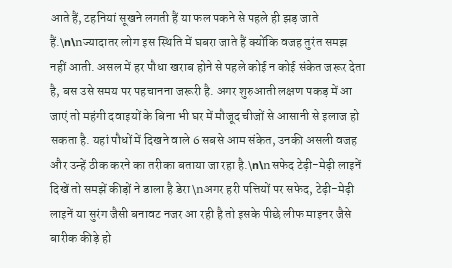आते हैं, टहनियां सूखने लगती हैं या फल पकने से पहले ही झड़ जाते हैं.\n\nज्यादातर लोग इस स्थिति में घबरा जाते हैं क्योंकि वजह तुरंत समझ नहीं आती. असल में हर पौधा खराब होने से पहले कोई न कोई संकेत जरूर देता है, बस उसे समय पर पहचानना जरूरी है. अगर शुरुआती लक्षण पकड़ में आ जाएं तो महंगी दवाइयों के बिना भी घर में मौजूद चीजों से आसानी से इलाज हो सकता है. यहां पौधों में दिखने वाले 6 सबसे आम संकेत, उनकी असली वजह और उन्हें ठीक करने का तरीका बताया जा रहा है.\n\nसफेद टेढ़ी-मेढ़ी लाइनें दिखें तो समझें कीड़ों ने डाला है डेरा\nअगर हरी पत्तियों पर सफेद, टेढ़ी-मेढ़ी लाइनें या सुरंग जैसी बनावट नजर आ रही है तो इसके पीछे लीफ माइनर जैसे बारीक कीड़े हो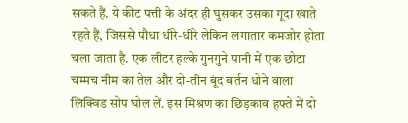सकते हैं. ये कीट पत्ती के अंदर ही घुसकर उसका गूदा खाते रहते हैं, जिससे पौधा धीरे-धीरे लेकिन लगातार कमजोर होता चला जाता है. एक लीटर हल्के गुनगुने पानी में एक छोटा चम्मच नीम का तेल और दो-तीन बूंद बर्तन धोने वाला लिक्विड सोप घोल लें. इस मिश्रण का छिड़काव हफ्ते में दो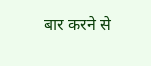बार करने से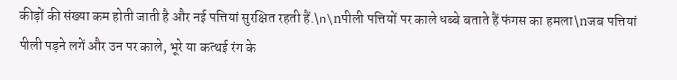कीड़ों की संख्या कम होती जाती है और नई पत्तियां सुरक्षित रहती हैं.\n\nपीली पत्तियों पर काले धब्बे बताते हैं फंगस का हमला\nजब पत्तियां पीली पड़ने लगें और उन पर काले, भूरे या कत्थई रंग के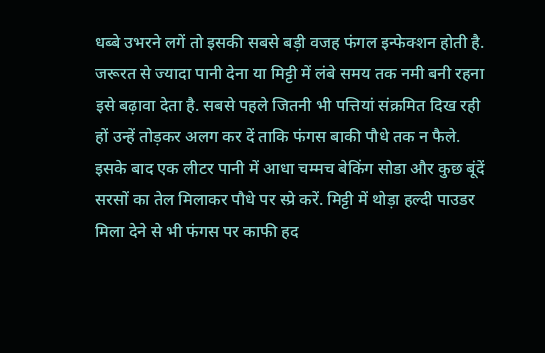धब्बे उभरने लगें तो इसकी सबसे बड़ी वजह फंगल इन्फेक्शन होती है. जरूरत से ज्यादा पानी देना या मिट्टी में लंबे समय तक नमी बनी रहना इसे बढ़ावा देता है. सबसे पहले जितनी भी पत्तियां संक्रमित दिख रही हों उन्हें तोड़कर अलग कर दें ताकि फंगस बाकी पौधे तक न फैले. इसके बाद एक लीटर पानी में आधा चम्मच बेकिंग सोडा और कुछ बूंदें सरसों का तेल मिलाकर पौधे पर स्प्रे करें. मिट्टी में थोड़ा हल्दी पाउडर मिला देने से भी फंगस पर काफी हद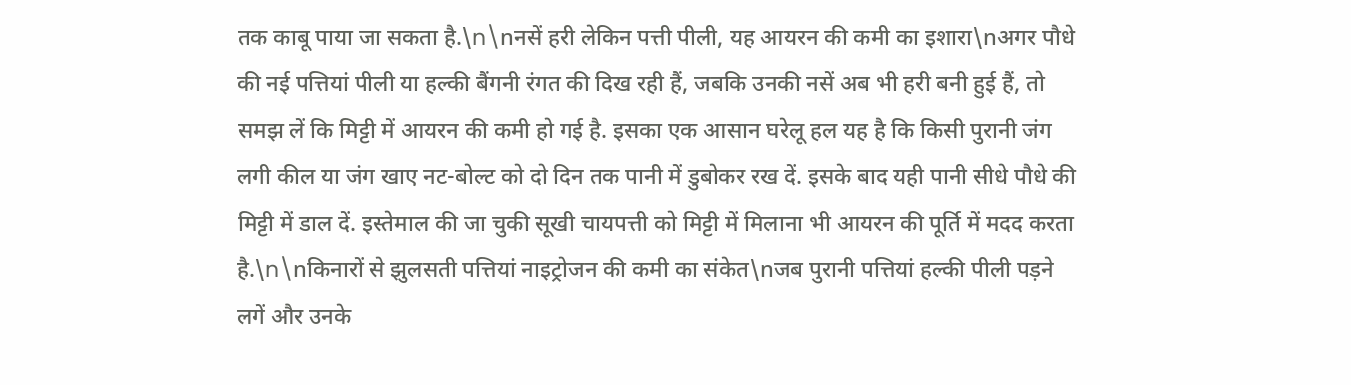तक काबू पाया जा सकता है.\n\nनसें हरी लेकिन पत्ती पीली, यह आयरन की कमी का इशारा\nअगर पौधे की नई पत्तियां पीली या हल्की बैंगनी रंगत की दिख रही हैं, जबकि उनकी नसें अब भी हरी बनी हुई हैं, तो समझ लें कि मिट्टी में आयरन की कमी हो गई है. इसका एक आसान घरेलू हल यह है कि किसी पुरानी जंग लगी कील या जंग खाए नट-बोल्ट को दो दिन तक पानी में डुबोकर रख दें. इसके बाद यही पानी सीधे पौधे की मिट्टी में डाल दें. इस्तेमाल की जा चुकी सूखी चायपत्ती को मिट्टी में मिलाना भी आयरन की पूर्ति में मदद करता है.\n\nकिनारों से झुलसती पत्तियां नाइट्रोजन की कमी का संकेत\nजब पुरानी पत्तियां हल्की पीली पड़ने लगें और उनके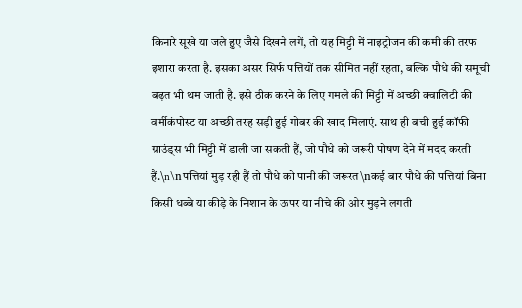किनारे सूखे या जले हुए जैसे दिखने लगें, तो यह मिट्टी में नाइट्रोजन की कमी की तरफ इशारा करता है. इसका असर सिर्फ पत्तियों तक सीमित नहीं रहता, बल्कि पौधे की समूची बढ़त भी थम जाती है. इसे ठीक करने के लिए गमले की मिट्टी में अच्छी क्वालिटी की वर्मीकंपोस्ट या अच्छी तरह सड़ी हुई गोबर की खाद मिलाएं. साथ ही बची हुई कॉफी ग्राउंड्स भी मिट्टी में डाली जा सकती हैं, जो पौधे को जरूरी पोषण देने में मदद करती हैं.\n\nपत्तियां मुड़ रही हैं तो पौधे को पानी की जरूरत\nकई बार पौधे की पत्तियां बिना किसी धब्बे या कीड़े के निशान के ऊपर या नीचे की ओर मुड़ने लगती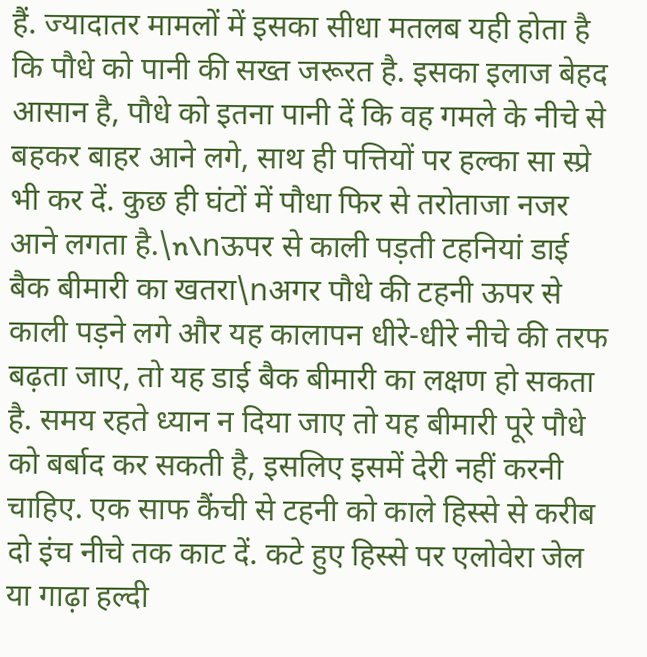हैं. ज्यादातर मामलों में इसका सीधा मतलब यही होता है कि पौधे को पानी की सख्त जरूरत है. इसका इलाज बेहद आसान है, पौधे को इतना पानी दें कि वह गमले के नीचे से बहकर बाहर आने लगे, साथ ही पत्तियों पर हल्का सा स्प्रे भी कर दें. कुछ ही घंटों में पौधा फिर से तरोताजा नजर आने लगता है.\n\nऊपर से काली पड़ती टहनियां डाई बैक बीमारी का खतरा\nअगर पौधे की टहनी ऊपर से काली पड़ने लगे और यह कालापन धीरे-धीरे नीचे की तरफ बढ़ता जाए, तो यह डाई बैक बीमारी का लक्षण हो सकता है. समय रहते ध्यान न दिया जाए तो यह बीमारी पूरे पौधे को बर्बाद कर सकती है, इसलिए इसमें देरी नहीं करनी चाहिए. एक साफ कैंची से टहनी को काले हिस्से से करीब दो इंच नीचे तक काट दें. कटे हुए हिस्से पर एलोवेरा जेल या गाढ़ा हल्दी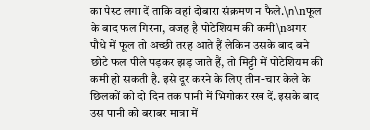का पेस्ट लगा दें ताकि वहां दोबारा संक्रमण न फैले.\n\nफूल के बाद फल गिरना, वजह है पोटेशियम की कमी\nअगर पौधे में फूल तो अच्छी तरह आते हैं लेकिन उसके बाद बने छोटे फल पीले पड़कर झड़ जाते हैं, तो मिट्टी में पोटेशियम की कमी हो सकती है. इसे दूर करने के लिए तीन-चार केले के छिलकों को दो दिन तक पानी में भिगोकर रख दें. इसके बाद उस पानी को बराबर मात्रा में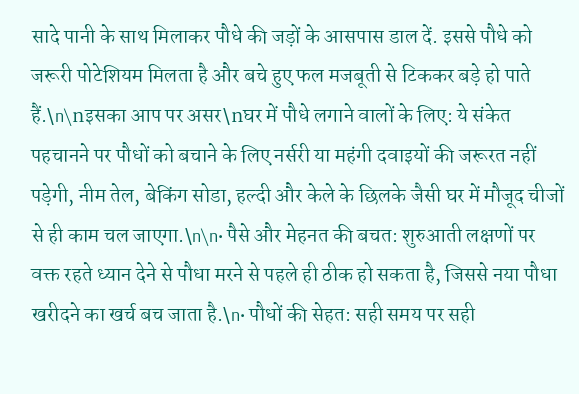सादे पानी के साथ मिलाकर पौधे की जड़ों के आसपास डाल दें. इससे पौधे को जरूरी पोटेशियम मिलता है और बचे हुए फल मजबूती से टिककर बड़े हो पाते हैं.\n\nइसका आप पर असर\nघर में पौधे लगाने वालों के लिए: ये संकेत पहचानने पर पौधों को बचाने के लिए नर्सरी या महंगी दवाइयों की जरूरत नहीं पड़ेगी, नीम तेल, बेकिंग सोडा, हल्दी और केले के छिलके जैसी घर में मौजूद चीजों से ही काम चल जाएगा.\n\n• पैसे और मेहनत की बचत: शुरुआती लक्षणों पर वक्त रहते ध्यान देने से पौधा मरने से पहले ही ठीक हो सकता है, जिससे नया पौधा खरीदने का खर्च बच जाता है.\n• पौधों की सेहत: सही समय पर सही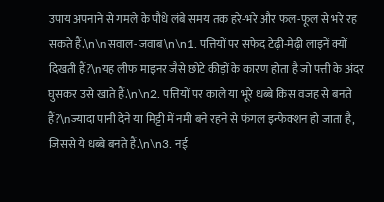उपाय अपनाने से गमले के पौधे लंबे समय तक हरे-भरे और फल-फूल से भरे रह सकते हैं.\n\nसवाल-जवाब\n\n1. पत्तियों पर सफेद टेढ़ी-मेढ़ी लाइनें क्यों दिखती हैं?\nयह लीफ माइनर जैसे छोटे कीड़ों के कारण होता है जो पत्ती के अंदर घुसकर उसे खाते हैं.\n\n2. पत्तियों पर काले या भूरे धब्बे किस वजह से बनते हैं?\nज्यादा पानी देने या मिट्टी में नमी बने रहने से फंगल इन्फेक्शन हो जाता है, जिससे ये धब्बे बनते हैं.\n\n3. नई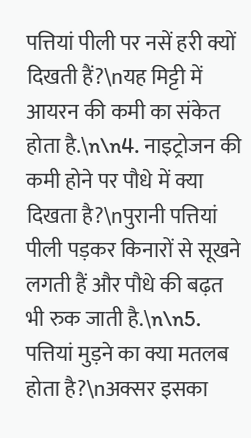पत्तियां पीली पर नसें हरी क्यों दिखती हैं?\nयह मिट्टी में आयरन की कमी का संकेत होता है.\n\n4. नाइट्रोजन की कमी होने पर पौधे में क्या दिखता है?\nपुरानी पत्तियां पीली पड़कर किनारों से सूखने लगती हैं और पौधे की बढ़त भी रुक जाती है.\n\n5. पत्तियां मुड़ने का क्या मतलब होता है?\nअक्सर इसका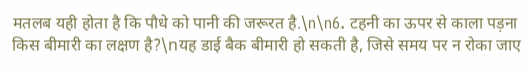मतलब यही होता है कि पौधे को पानी की जरूरत है.\n\n6. टहनी का ऊपर से काला पड़ना किस बीमारी का लक्षण है?\nयह डाई बैक बीमारी हो सकती है, जिसे समय पर न रोका जाए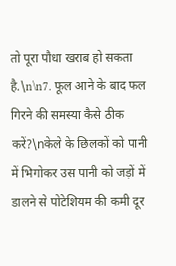तो पूरा पौधा खराब हो सकता है.\n\n7. फूल आने के बाद फल गिरने की समस्या कैसे ठीक करें?\nकेले के छिलकों को पानी में भिगोकर उस पानी को जड़ों में डालने से पोटेशियम की कमी दूर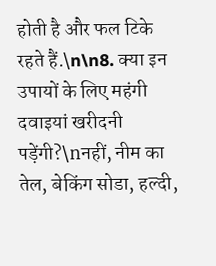होती है और फल टिके रहते हैं.\n\n8. क्या इन उपायों के लिए महंगी दवाइयां खरीदनी पड़ेंगी?\nनहीं, नीम का तेल, बेकिंग सोडा, हल्दी,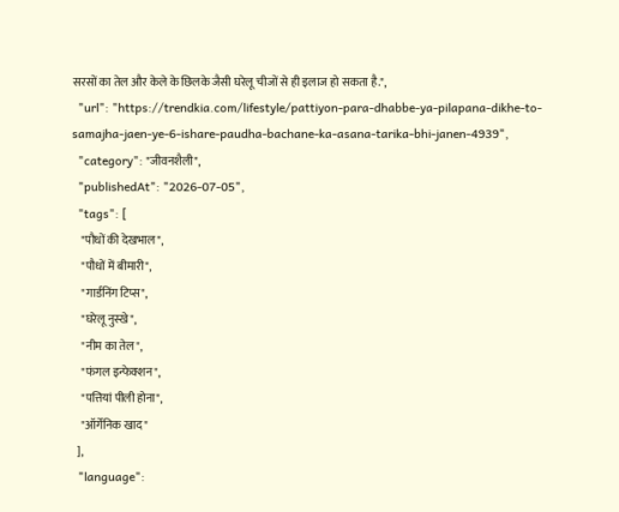सरसों का तेल और केले के छिलके जैसी घरेलू चीजों से ही इलाज हो सकता है.",
  "url": "https://trendkia.com/lifestyle/pattiyon-para-dhabbe-ya-pilapana-dikhe-to-samajha-jaen-ye-6-ishare-paudha-bachane-ka-asana-tarika-bhi-janen-4939",
  "category": "जीवनशैली",
  "publishedAt": "2026-07-05",
  "tags": [
    "पौधों की देखभाल",
    "पौधों में बीमारी",
    "गार्डनिंग टिप्स",
    "घरेलू नुस्खे",
    "नीम का तेल",
    "फंगल इन्फेक्शन",
    "पत्तियां पीली होना",
    "ऑर्गेनिक खाद"
  ],
  "language":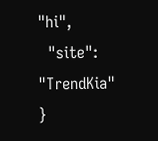"hi",
  "site": "TrendKia"
}